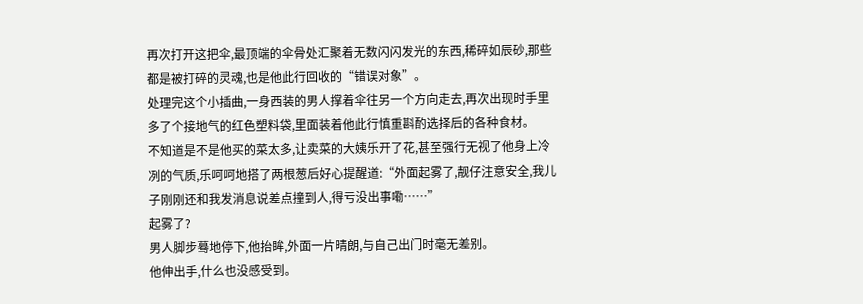再次打开这把伞,最顶端的伞骨处汇聚着无数闪闪发光的东西,稀碎如辰砂,那些都是被打碎的灵魂,也是他此行回收的“错误对象”。
处理完这个小插曲,一身西装的男人撑着伞往另一个方向走去,再次出现时手里多了个接地气的红色塑料袋,里面装着他此行慎重斟酌选择后的各种食材。
不知道是不是他买的菜太多,让卖菜的大姨乐开了花,甚至强行无视了他身上冷冽的气质,乐呵呵地搭了两根葱后好心提醒道:“外面起雾了,靓仔注意安全,我儿子刚刚还和我发消息说差点撞到人,得亏没出事嘞……”
起雾了?
男人脚步蓦地停下,他抬眸,外面一片晴朗,与自己出门时毫无差别。
他伸出手,什么也没感受到。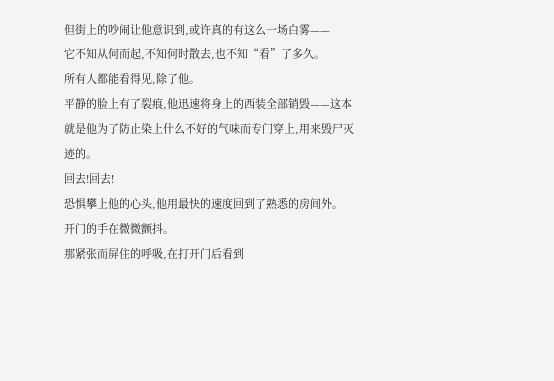但街上的吵闹让他意识到,或许真的有这么一场白雾——
它不知从何而起,不知何时散去,也不知“看”了多久。
所有人都能看得见,除了他。
平静的脸上有了裂痕,他迅速将身上的西装全部销毁——这本就是他为了防止染上什么不好的气味而专门穿上,用来毁尸灭迹的。
回去!回去!
恐惧攀上他的心头,他用最快的速度回到了熟悉的房间外。
开门的手在微微颤抖。
那紧张而屏住的呼吸,在打开门后看到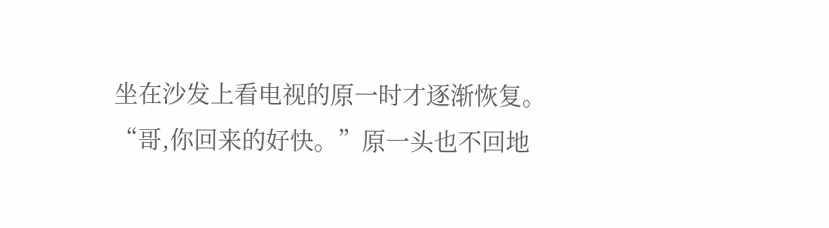坐在沙发上看电视的原一时才逐渐恢复。
“哥,你回来的好快。”原一头也不回地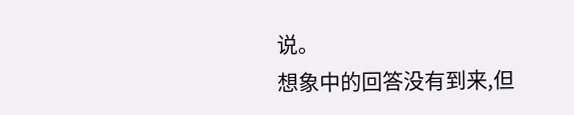说。
想象中的回答没有到来,但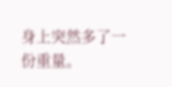身上突然多了一份重量。